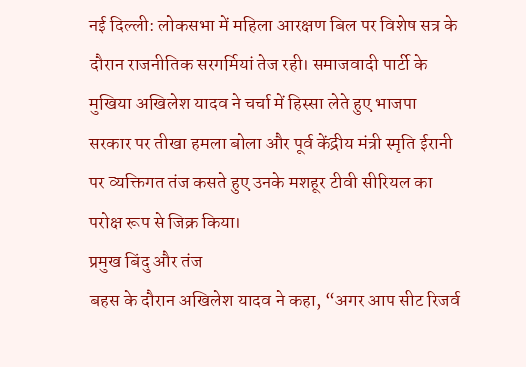नई दिल्ली: लोकसभा में महिला आरक्षण बिल पर विशेष सत्र के दौरान राजनीतिक सरगर्मियां तेज रही। समाजवादी पार्टी के मुखिया अखिलेश यादव ने चर्चा में हिस्सा लेते हुए भाजपा सरकार पर तीखा हमला बोला और पूर्व केंद्रीय मंत्री स्मृति ईरानी पर व्यक्तिगत तंज कसते हुए उनके मशहूर टीवी सीरियल का परोक्ष रूप से जिक्र किया।
प्रमुख बिंदु और तंज
बहस के दौरान अखिलेश यादव ने कहा, “अगर आप सीट रिजर्व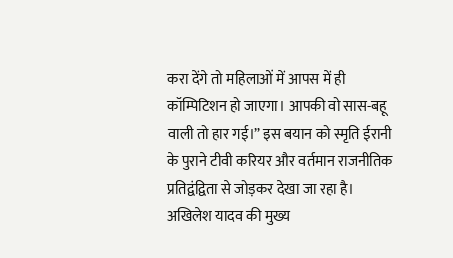करा देंगे तो महिलाओं में आपस में ही कॉम्पिटिशन हो जाएगा। आपकी वो सास-बहू वाली तो हार गई।” इस बयान को स्मृति ईरानी के पुराने टीवी करियर और वर्तमान राजनीतिक प्रतिद्वंद्विता से जोड़कर देखा जा रहा है।
अखिलेश यादव की मुख्य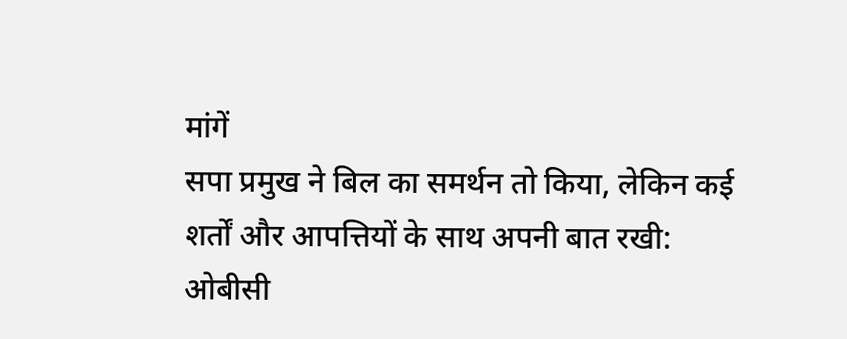मांगें
सपा प्रमुख ने बिल का समर्थन तो किया, लेकिन कई शर्तों और आपत्तियों के साथ अपनी बात रखी:
ओबीसी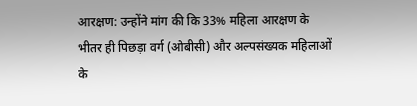आरक्षण: उन्होंने मांग की कि 33% महिला आरक्षण के भीतर ही पिछड़ा वर्ग (ओबीसी) और अल्पसंख्यक महिलाओं के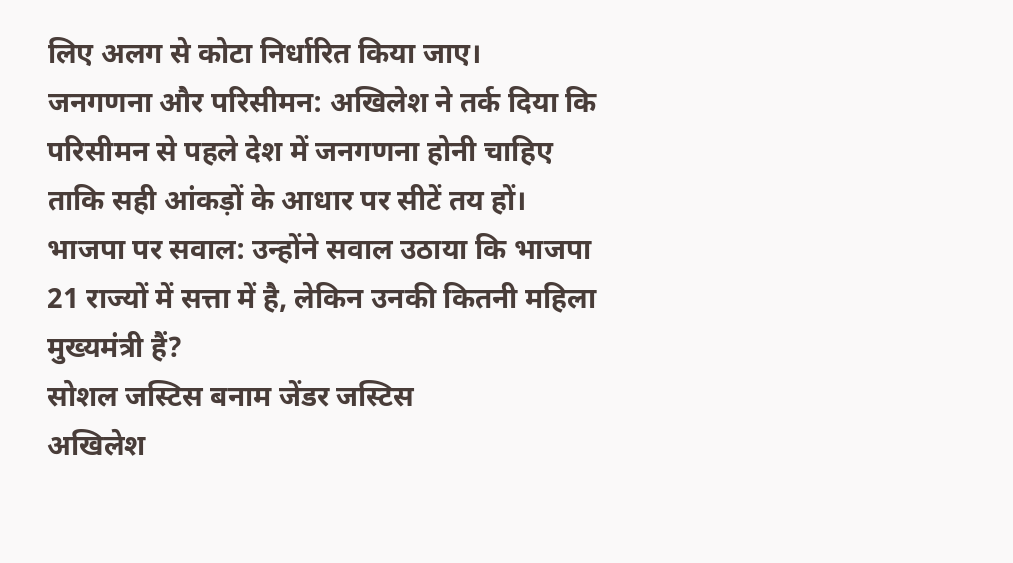लिए अलग से कोटा निर्धारित किया जाए।
जनगणना और परिसीमन: अखिलेश ने तर्क दिया कि परिसीमन से पहले देश में जनगणना होनी चाहिए ताकि सही आंकड़ों के आधार पर सीटें तय हों।
भाजपा पर सवाल: उन्होंने सवाल उठाया कि भाजपा 21 राज्यों में सत्ता में है, लेकिन उनकी कितनी महिला मुख्यमंत्री हैं?
सोशल जस्टिस बनाम जेंडर जस्टिस
अखिलेश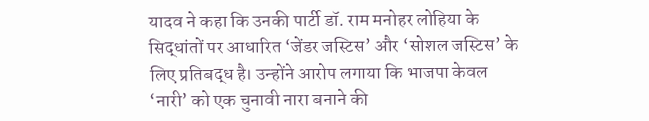यादव ने कहा कि उनकी पार्टी डॉ. राम मनोहर लोहिया के सिद्धांतों पर आधारित ‘जेंडर जस्टिस’ और ‘सोशल जस्टिस’ के लिए प्रतिबद्ध है। उन्होंने आरोप लगाया कि भाजपा केवल ‘नारी’ को एक चुनावी नारा बनाने की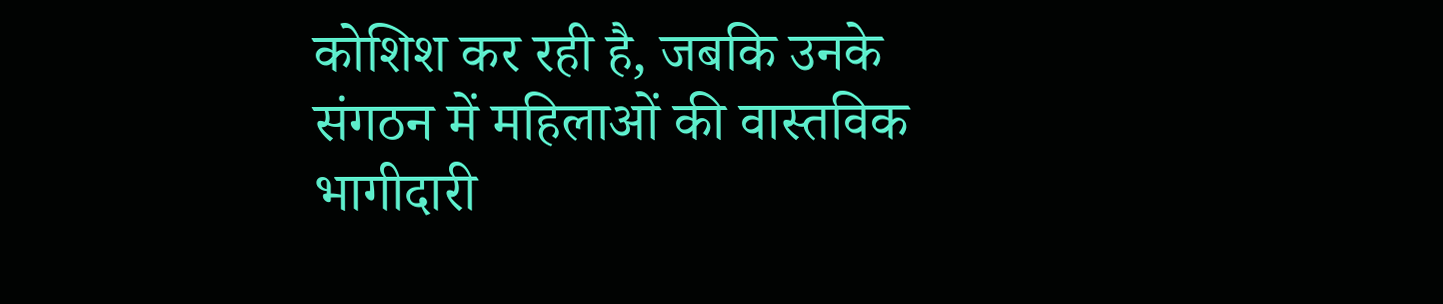कोशिश कर रही है, जबकि उनके संगठन में महिलाओं की वास्तविक भागीदारी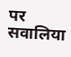पर सवालिया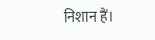निशान हैं।